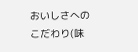おいしさへのこだわり(味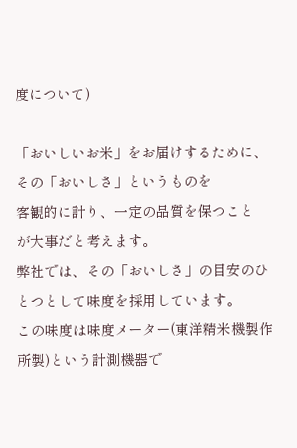度について)

「おいしいお米」をお届けするために、その「おいしさ」というものを
客観的に計り、一定の品質を保つこと
が大事だと考えます。
弊社では、その「おいしさ」の目安のひとつとして味度を採用しています。
この味度は味度メーター(東洋精米機製作所製)という計測機器で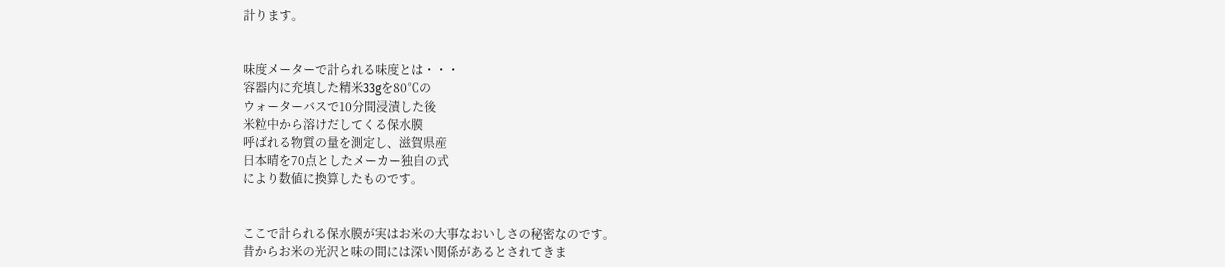計ります。


味度メーターで計られる味度とは・・・
容器内に充填した精米33gを80℃の
ウォーターバスで10分間浸漬した後
米粒中から溶けだしてくる保水膜
呼ばれる物質の量を測定し、滋賀県産
日本晴を70点としたメーカー独自の式
により数値に換算したものです。


ここで計られる保水膜が実はお米の大事なおいしさの秘密なのです。
昔からお米の光沢と味の間には深い関係があるとされてきま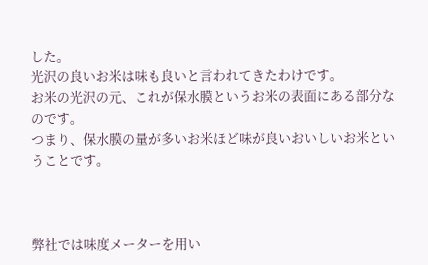した。
光沢の良いお米は味も良いと言われてきたわけです。
お米の光沢の元、これが保水膜というお米の表面にある部分なのです。
つまり、保水膜の量が多いお米ほど味が良いおいしいお米ということです。



弊社では味度メーターを用い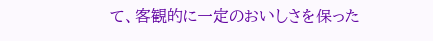て、客観的に一定のおいしさを保った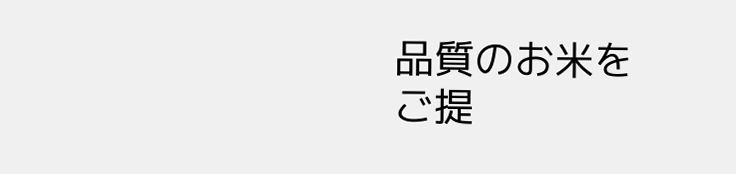品質のお米を
ご提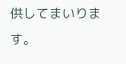供してまいります。